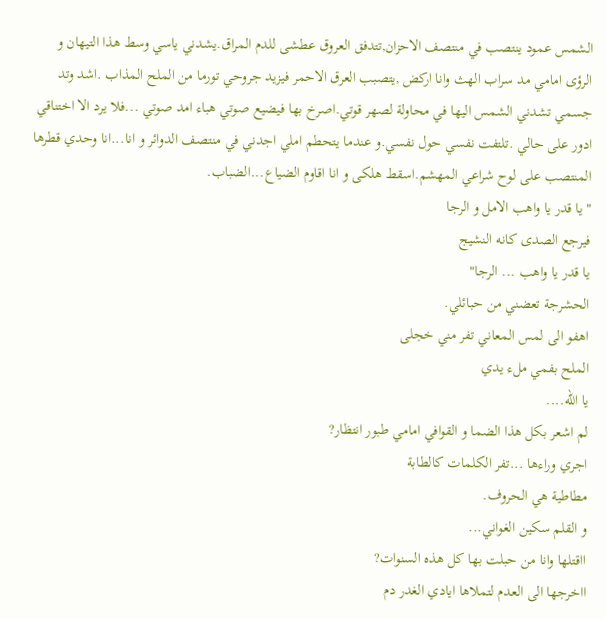الشمس عمود ينتصب في منتصف الاحزان,تتدفق العروق عطشى للدم المراق.يشدني ياسي وسط هذا التيهان و الرؤى امامي مد سراب الهث وانا اركض ,يتصبب العرق الاحمر فيزيد جروحي تورما من الملح المذاب .اشد وتد جسمي تشدني الشمس اليها في محاولة لصهر قوتي.اصرخ بها فيضيع صوتي هباء امد صوتي ...فلا يرد الا اختناقي ادور على حالي .تلتفت نفسي حول نفسي.و عندما يتحطم املي اجدني في منتصف الدوائر و انا...انا وحدي قطرها المنتصب على لوح شراعي المهشم.اسقط هلكى و انا اقاوم الضياع...الضباب.
"يا قدر يا واهب الامل و الرجا
فيرجع الصدى كانه النشيج
يا قدر يا واهب ... الرجا"
الحشرجة تعضني من حبائلي.
اهفو الى لمس المعاني تفر مني خجلى
الملح بفمي ملء يدي
يا الله....
لم اشعر بكل هذا الضما و القوافي امامي طبور انتظار?
اجري وراءها ...تفر الكلمات كالطابة
مطاطية هي الحروف.
و القلم سكين الغواني...
ااقتلها وانا من حبلت بها كل هذه السنوات?
ااخرجها الى العدم لتملاها ايادي الغدر دم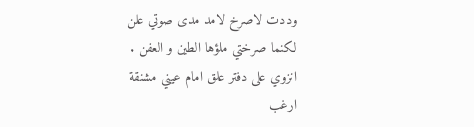وددت لاصرخ لامد مدى صوتي علن
لكنما صرختي ملؤها الطين و العفن .
انزوي على دفتر علق امام عيني مشنقة
ارغب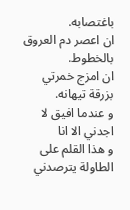باغتصابه.
ان اعصر دم العروق بالخطوط.
ان امزج خمرتي بزرقة تيهانه.
و عندما افيق لا اجدني الا انا
و هذا القلم على الطاولة يترصدني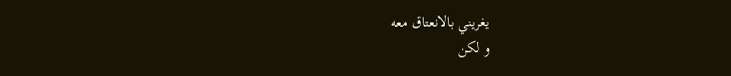يغريني بالانعتاق معه
و لكن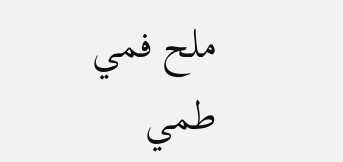ملح فمي طمي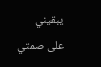يبقيني
على صمتي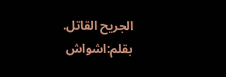الجريح القاتل.
بقلم:اشواش